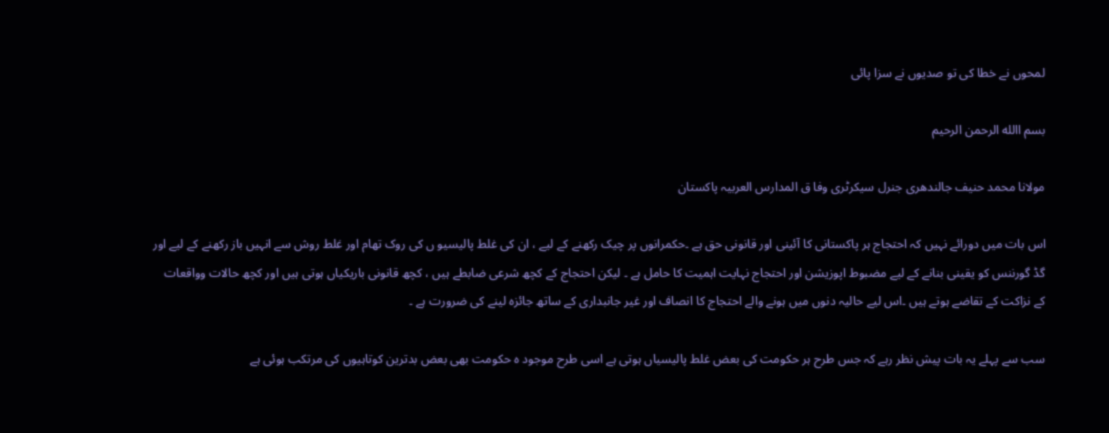لمحوں نے خطا کی تو صدیوں نے سزا پائی

بسم االله الرحمن الرحیم

مولانا محمد حنیف جالندھری جنرل سیکرٹری وفا ق المدارس العربیہ پاکستان

اس بات میں دورائے نہیں کہ احتجاج ہر پاکستانی کا آئینی اور قانونی حق ہے ۔حکمرانوں پر چیک رکھنے کے لیے ، ان کی غلط پالیسیو ں کی روک تھام اور غلط روش سے انہیں باز رکھنے کے لیے اور گڈ گورننس کو یقینی بنانے کے لیے مضبوط اپوزیشن اور احتجاج نہایت اہمیت کا حامل ہے ۔ لیکن احتجاج کے کچھ شرعی ضابطے ہیں ، کچھ قانونی باریکیاں ہوتی ہیں اور کچھ حالات وواقعات کے نزاکت کے تقاضے ہوتے ہیں ۔اس لیے حالیہ دنوں میں ہونے والے احتجاج کا انصاف اور غیر جانبداری کے ساتھ جائزہ لینے کی ضرورت ہے ۔

سب سے پہلے یہ بات پیش نظر رہے کہ جس طرح ہر حکومت کی بعض غلط پالیسیاں ہوتی ہے اسی طرح موجود ہ حکومت بھی بعض بدترین کوتاہیوں کی مرتکب ہوئی ہے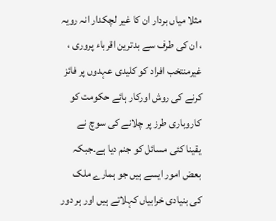مثلا میاں بردار ان کا غیر لچکدار انہ رویہ ، ان کی طرف سے بدترین اقرباء پروری ، غیرمنتخب افراد کو کلیدی عہدوں پر فائز کرنے کی روش اورکار ہائے حکومت کو کاروباری طرز پر چلانے کی سوچ نے یقینا کئی مسائل کو جنم دیا ہے۔جبکہ بعض امور ایسے ہیں جو ہمارے ملک کی بنیادی خرابیاں کہلاتے ہیں اور ہر دور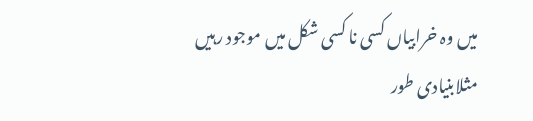میں وہ خرابیاں کسی نا کسی شکل میں موجود رہیں مثلابنیادی طور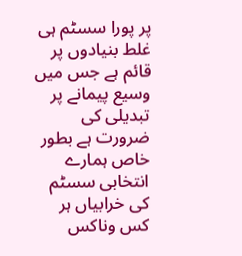پر پورا سسٹم ہی غلط بنیادوں پر قائم ہے جس میں وسیع پیمانے پر تبدیلی کی ضرورت ہے بطور خاص ہمارے انتخابی سسٹم کی خرابیاں ہر کس وناکس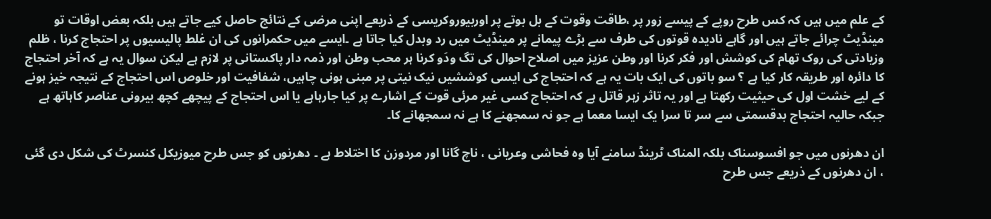کے علم میں ہیں کہ کس طرح روپے کے پیسے زور پر ،طاقت وقوت کے بل بوتے پر اوربیوروکریسی کے ذریعے اپنی مرضی کے نتائج حاصل کیے جاتے ہیں بلکہ بعض اوقات تو مینڈیٹ چرائے جاتے ہیں اور گاہے نادیدہ قوتوں کی طرف سے بڑے پیمانے پر مینڈیٹ میں رد وبدل کیا جاتا ہے ۔ایسے میں حکمرانوں کی ان غلط پالیسیوں پر احتجاج کرنا ، ظلم وزیادتی کی روک تھام کی کوشش اور فکر کرنا اور وطن عزیز میں اصلاح احوال کی تگ ودَو کرنا ہر محب وطن اور ذمہ دار پاکستانی پر لازم ہے لیکن سوال یہ ہے کہ آخر احتجاج کا دائرہ اور طریقہ کار کیا ہے ؟ سو باتوں کی ایک بات یہ ہے کہ احتجاج کی ایسی کوششیں نیک نیتی پر مبنی ہونی چاہیں، شفافیت اور خلوص اس احتجاج کے نتیجہ خیز ہونے کے لیے خشت اول کی حیثیت رکھتا ہے اور یہ تاثر زہر قاتل ہے کہ احتجاج کسی غیر مرئی قوت کے اشارے پر کیا جارہاہے یا اس احتجاج کے پیچھے کچھ بیرونی عناصر کاہاتھ ہے جبکہ حالیہ احتجاج بدقسمتی سے سر تا سرا یک ایسا معما ہے جو نہ سمجھنے کا ہے نہ سمجھانے کا۔

ان دھرنوں میں جو افسوسناک بلکہ المناک ٹرینڈ سامنے آیا وہ فحاشی وعریانی ، ناچ گانا اور مردوزن کا اختلاط ہے ۔ دھرنوں کو جس طرح میوزیکل کنسرٹ کی شکل دی گئی ، ان دھرنوں کے ذریعے جس طرح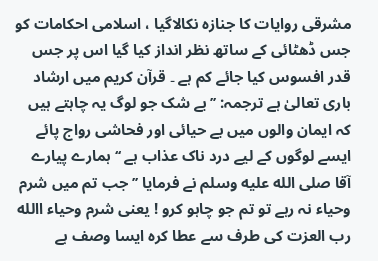مشرقی روایات کا جنازہ نکالاگیا ، اسلامی احکامات کو جس ڈھٹائی کے ساتھ نظر انداز کیا گیا اس پر جس قدر افسوس کیا جائے کم ہے ۔ قرآن کریم میں ارشاد باری تعالیٰ ہے ترجمہ: ’’بے شک جو لوگ یہ چاہتے ہیں کہ ایمان والوں میں بے حیائی اور فحاشی رواج پائے ایسے لوگوں کے لیے درد ناک عذاب ہے ‘‘ ہمارے پیارے آقا صلى الله عليه وسلم نے فرمایا ’’جب تم میں شرم وحیاء نہ رہے تو تم جو چاہو کرو ! یعنی شرم وحیاء االله رب العزت کی طرف سے عطا کرہ ایسا وصف ہے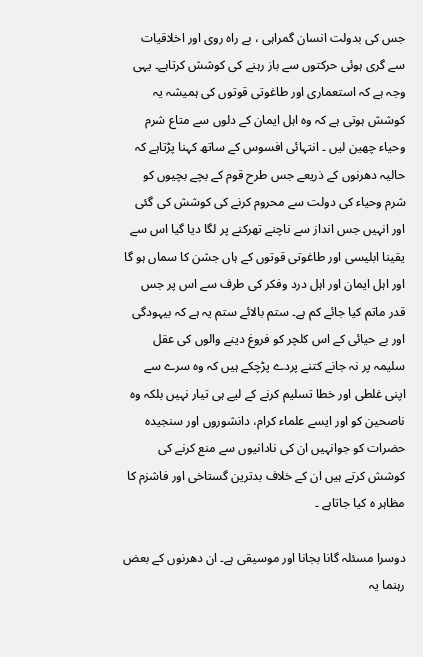جس کی بدولت انسان گمراہی ، بے راہ روی اور اخلاقیات سے گری ہوئی حرکتوں سے باز رہنے کی کوشش کرتاہے۔ یہی وجہ ہے کہ استعماری اور طاغوتی قوتوں کی ہمیشہ یہ کوشش ہوتی ہے کہ وہ اہل ایمان کے دلوں سے متاع شرم وحیاء چھین لیں ۔ انتہائی افسوس کے ساتھ کہنا پڑتاہے کہ حالیہ دھرنوں کے ذریعے جس طرح قوم کے بچے بچیوں کو شرم وحیاء کی دولت سے محروم کرنے کی کوشش کی گئی اور انہیں جس انداز سے ناچنے تھرکنے پر لگا دیا گیا اس سے یقینا ابلیسی اور طاغوتی قوتوں کے ہاں جشن کا سماں ہو گا اور اہل ایمان اور اہل درد وفکر کی طرف سے اس پر جس قدر ماتم کیا جائے کم ہے۔ ستم بالائے ستم یہ ہے کہ بیہودگی اور بے حیائی کے اس کلچر کو فروغ دینے والوں کی عقل سلیمہ پر نہ جانے کتنے پردے پڑچکے ہیں کہ وہ سرے سے اپنی غلطی اور خطا تسلیم کرنے کے لیے ہی تیار نہیں بلکہ وہ ناصحین کو اور ایسے علماء کرام، دانشوروں اور سنجیدہ حضرات کو جوانہیں ان کی نادانیوں سے منع کرنے کی کوشش کرتے ہیں ان کے خلاف بدترین گستاخی اور فاشزم کا مظاہر ہ کیا جاتاہے ۔

دوسرا مسئلہ گانا بجانا اور موسیقی ہے۔ ان دھرنوں کے بعض رہنما یہ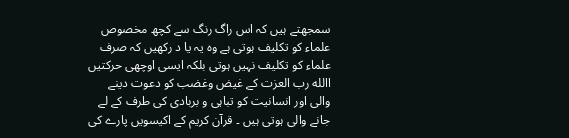سمجھتے ہیں کہ اس راگ رنگ سے کچھ مخصوص علماء کو تکلیف ہوتی ہے وہ یہ یا د رکھیں کہ صرف علماء کو تکلیف نہیں ہوتی بلکہ ایسی اوچھی حرکتیں االله رب العزت کے غیض وغضب کو دعوت دینے والی اور انسانیت کو تباہی و بربادی کی طرف کے لے جانے والی ہوتی ہیں ۔ قرآن کریم کے اکیسویں پارے کی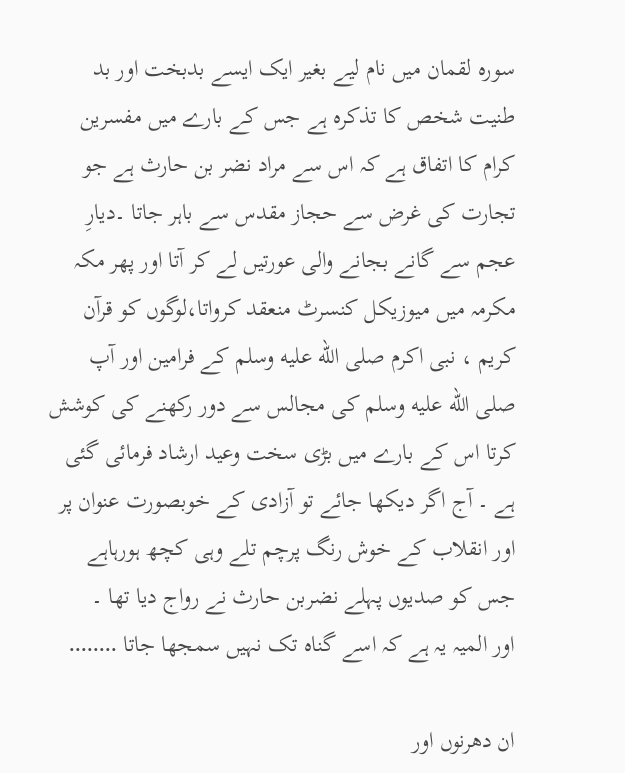سورہ لقمان میں نام لیے بغیر ایک ایسے بدبخت اور بد طنیت شخص کا تذکرہ ہے جس کے بارے میں مفسرین کرام کا اتفاق ہے کہ اس سے مراد نضر بن حارث ہے جو تجارت کی غرض سے حجاز مقدس سے باہر جاتا ۔دیارِ عجم سے گانے بجانے والی عورتیں لے کر آتا اور پھر مکہ مکرمہ میں میوزیکل کنسرٹ منعقد کرواتا،لوگوں کو قرآن کریم ، نبی اکرم صلى الله عليه وسلم کے فرامین اور آپ صلى الله عليه وسلم کی مجالس سے دور رکھنے کی کوشش کرتا اس کے بارے میں بڑی سخت وعید ارشاد فرمائی گئی ہے ۔ آج اگر دیکھا جائے تو آزادی کے خوبصورت عنوان پر اور انقلاب کے خوش رنگ پرچم تلے وہی کچھ ہورہاہے جس کو صدیوں پہلے نضربن حارث نے رواج دیا تھا ۔
اور المیہ یہ ہے کہ اسے گناہ تک نہیں سمجھا جاتا ․․․․․․․․

ان دھرنوں اور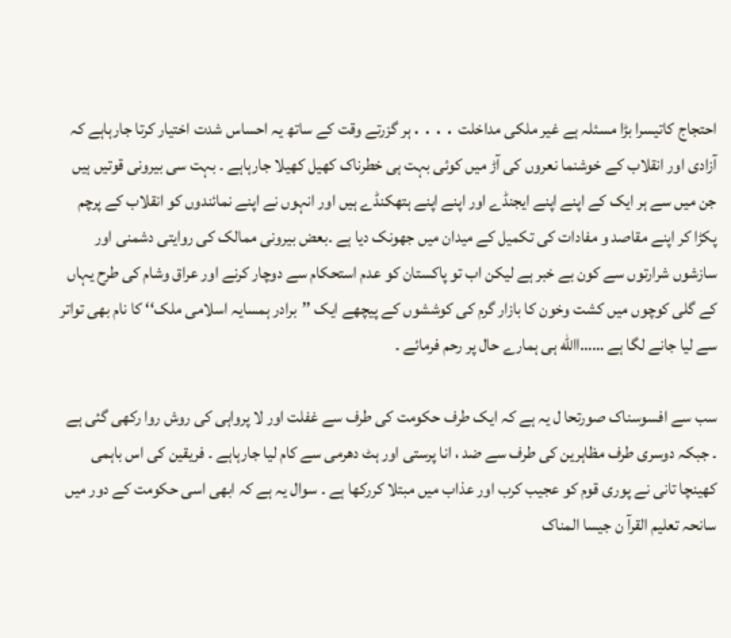احتجاج کاتیسرا بڑا مسئلہ ہے غیر ملکی مداخلت ․․․․ہر گزرتے وقت کے ساتھ یہ احساس شدت اختیار کرتا جارہاہے کہ آزادی اور انقلاب کے خوشنما نعروں کی آڑ میں کوئی بہت ہی خطرناک کھیل کھیلا جارہاہے ۔ بہت سی بیرونی قوتیں ہیں جن میں سے ہر ایک کے اپنے اپنے ایجنڈے اور اپنے اپنے ہتھکنڈے ہیں اور انہوں نے اپنے نمائندوں کو انقلاب کے پرچم پکڑا کر اپنے مقاصد و مفادات کی تکمیل کے میدان میں جھونک دیا ہے ۔بعض بیرونی ممالک کی روایتی دشمنی اور سازشوں شرارتوں سے کون بے خبر ہے لیکن اب تو پاکستان کو عدم استحکام سے دوچار کرنے اور عراق وشام کی طرح یہاں کے گلی کوچوں میں کشت وخون کا بازار گرم کی کوششوں کے پیچھے ایک ’’برادر ہمسایہ اسلامی ملک‘‘ کا نام بھی تواتر سے لیا جانے لگا ہے ……االله ہی ہمارے حال پر رحم فرمائے ۔

سب سے افسوسناک صورتحا ل یہ ہے کہ ایک طرف حکومت کی طرف سے غفلت اور لا پرواہی کی روش روا رکھی گئی ہے ۔ جبکہ دوسری طرف مظاہرین کی طرف سے ضد ، انا پرستی اور ہٹ دھرمی سے کام لیا جارہاہے ۔ فریقین کی اس باہمی کھینچا تانی نے پوری قوم کو عجیب کرب اور عذاب میں مبتلا کررکھا ہے ۔ سوال یہ ہے کہ ابھی اسی حکومت کے دور میں سانحہ تعلیم القرآ ن جیسا المناک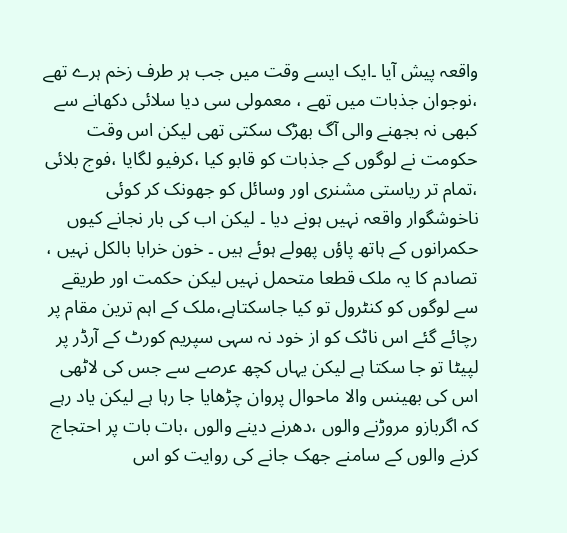واقعہ پیش آیا ۔ایک ایسے وقت میں جب ہر طرف زخم ہرے تھے ،نوجوان جذبات میں تھے ، معمولی سی دیا سلائی دکھانے سے کبھی نہ بجھنے والی آگ بھڑک سکتی تھی لیکن اس وقت حکومت نے لوگوں کے جذبات کو قابو کیا ،کرفیو لگایا ،فوج بلائی ،تمام تر ریاستی مشنری اور وسائل کو جھونک کر کوئی ناخوشگوار واقعہ نہیں ہونے دیا ۔ لیکن اب کی بار نجانے کیوں حکمرانوں کے ہاتھ پاؤں پھولے ہوئے ہیں ۔ خون خرابا بالکل نہیں ، تصادم کا یہ ملک قطعا متحمل نہیں لیکن حکمت اور طریقے سے لوگوں کو کنٹرول تو کیا جاسکتاہے،ملک کے اہم ترین مقام پر رچائے گئے اس ناٹک کو از خود نہ سہی سپریم کورٹ کے آرڈر پر لپیٹا تو جا سکتا ہے لیکن یہاں کچھ عرصے سے جس کی لاٹھی اس کی بھینس والا ماحوال پروان چڑھایا جا رہا ہے لیکن یاد رہے کہ اگربازو مروڑنے والوں ،دھرنے دینے والوں ،بات بات پر احتجاج کرنے والوں کے سامنے جھک جانے کی روایت کو اس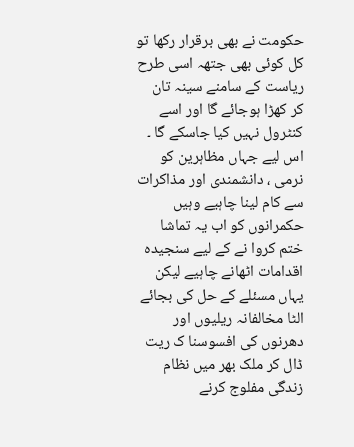حکومت نے بھی برقرار رکھا تو کل کوئی بھی جتھہ اسی طرح ریاست کے سامنے سینہ تان کر کھڑا ہوجائے گا اور اسے کنٹرول نہیں کیا جاسکے گا ۔ اس لیے جہاں مظاہرین کو نرمی ، دانشمندی اور مذاکرات سے کام لینا چاہیے وہیں حکمرانوں کو اب یہ تماشا ختم کروا نے کے لیے سنجیدہ اقدامات اٹھانے چاہیے لیکن یہاں مسئلے کے حل کی بجائے الٹا مخالفانہ ریلیوں اور دھرنوں کی افسوسنا ک ریت ڈال کر ملک بھر میں نظام زندگی مفلوج کرنے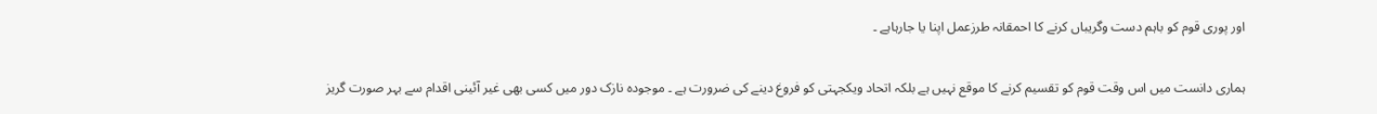اور پوری قوم کو باہم دست وگریباں کرنے کا احمقانہ طرزعمل اپنا یا جارہاہے ۔

ہماری دانست میں اس وقت قوم کو تقسیم کرنے کا موقع نہیں ہے بلکہ اتحاد ویکجہتی کو فروغ دینے کی ضرورت ہے ۔ موجودہ نازک دور میں کسی بھی غیر آئینی اقدام سے بہر صورت گریز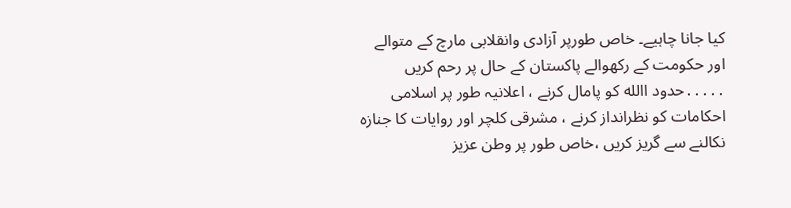کیا جانا چاہیے۔ خاص طورپر آزادی وانقلابی مارچ کے متوالے اور حکومت کے رکھوالے پاکستان کے حال پر رحم کریں ․․․․․حدود االله کو پامال کرنے ، اعلانیہ طور پر اسلامی احکامات کو نظرانداز کرنے ، مشرقی کلچر اور روایات کا جنازہ نکالنے سے گریز کریں ،خاص طور پر وطن عزیز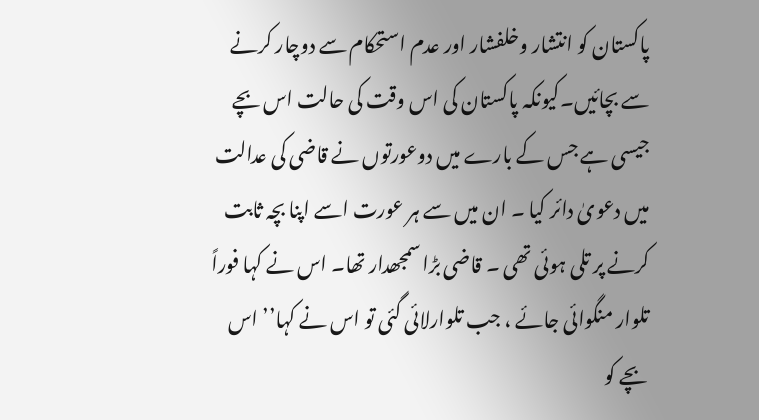پاکستان کو انتشار وخلفشار اور عدم استحکام سے دوچار کرنے سے بچائیں۔کیونکہ پاکستان کی اس وقت کی حالت اس بچے جیسی ہے جس کے بارے میں دوعورتوں نے قاضی کی عدالت میں دعویٰ دائر کیا ۔ ان میں سے ہر عورت اسے اپنا بچہ ثابت کرنے پر تلی ہوئی تھی ۔ قاضی بڑا سمجھدار تھا۔ اس نے کہا فوراً تلوار منگوائی جائے ، جب تلوارلائی گئی تو اس نے کہا’’ اس بچے کو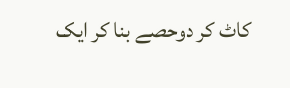کاٹ کر دوحصے بنا کر ایک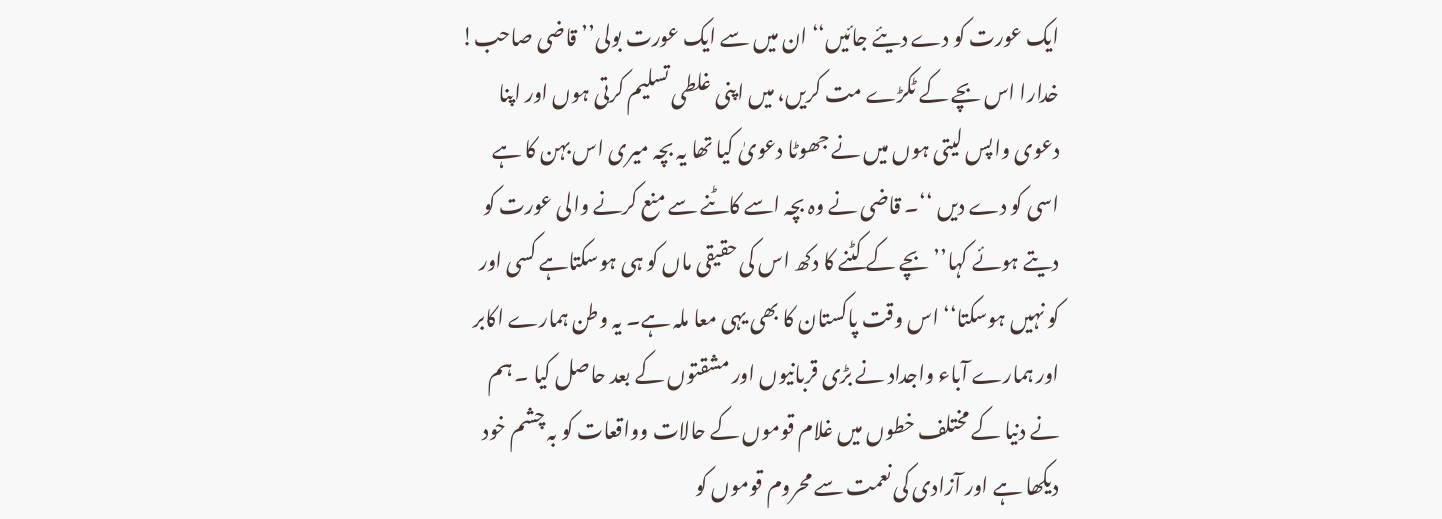ایک عورت کو دے دیئے جائیں‘‘ ان میں سے ایک عورت بولی’’ قاضی صاحب! خدارا اس بچے کے ٹکڑے مت کریں، میں اپنی غلطی تسلیم کرتی ہوں اور اپنا دعوی واپس لیتی ہوں میں نے جھوٹا دعویٰ کیا تھا یہ بچہ میری اس بہن کا ہے اسی کو دے دیں ‘‘۔ قاضی نے وہ بچہ اسے کاٹنے سے منع کرنے والی عورت کو دیتے ہوئے کہا’’ بچے کے کٹنے کا دکھ اس کی حقیقی ماں کو ہی ہوسکتاہے کسی اور کو نہیں ہوسکتا‘‘ اس وقت پاکستان کا بھی یہی معا ملہ ہے۔ یہ وطن ہمارے اکابر اور ہمارے آباء واجداد نے بڑی قربانیوں اور مشقتوں کے بعد حاصل کیا ۔ ہم نے دنیا کے مختلف خطوں میں غلام قوموں کے حالات وواقعات کو بہ چشم خود دیکھا ہے اور آزادی کی نعمت سے محروم قوموں کو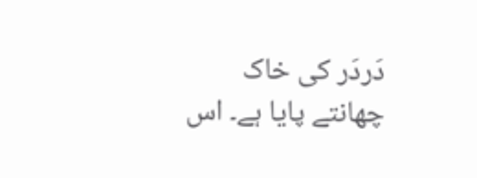دَردَر کی خاک چھانتے پایا ہے۔ اس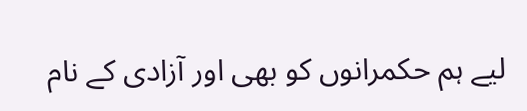لیے ہم حکمرانوں کو بھی اور آزادی کے نام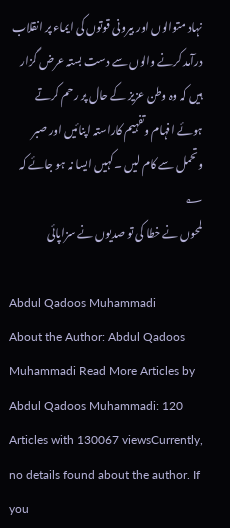نہاد متوالوں اور بیرونی قوتوں کی ایماء پر انقلاب درآمد کرنے والوں سے دست بستہ عرض گزار ہیں کہ وہ وطن عزیز کے حال پر رحم کرتے ہوئے افہام وتفہیم کاراستہ اپنائیں اور صبر وتحمل سے کام لیں ۔کہیں ایسا نہ ہو جائے کہ ؂
لمحوں نے خطا کی تو صدیوں نے سزاپائی

Abdul Qadoos Muhammadi
About the Author: Abdul Qadoos Muhammadi Read More Articles by Abdul Qadoos Muhammadi: 120 Articles with 130067 viewsCurrently, no details found about the author. If you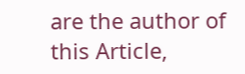are the author of this Article,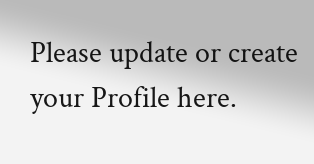Please update or create your Profile here.